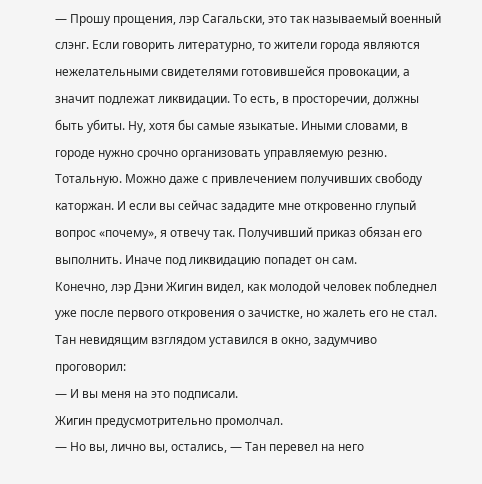— Прошу прощения, лэр Сагальски, это так называемый военный слэнг. Если говорить литературно, то жители города являются нежелательными свидетелями готовившейся провокации, а значит подлежат ликвидации. То есть, в просторечии, должны быть убиты. Ну, хотя бы самые языкатые. Иными словами, в городе нужно срочно организовать управляемую резню. Тотальную. Можно даже с привлечением получивших свободу каторжан. И если вы сейчас зададите мне откровенно глупый вопрос «почему», я отвечу так. Получивший приказ обязан его выполнить. Иначе под ликвидацию попадет он сам.
Конечно, лэр Дэни Жигин видел, как молодой человек побледнел уже после первого откровения о зачистке, но жалеть его не стал.
Тан невидящим взглядом уставился в окно, задумчиво проговорил:
— И вы меня на это подписали.
Жигин предусмотрительно промолчал.
— Но вы, лично вы, остались, — Тан перевел на него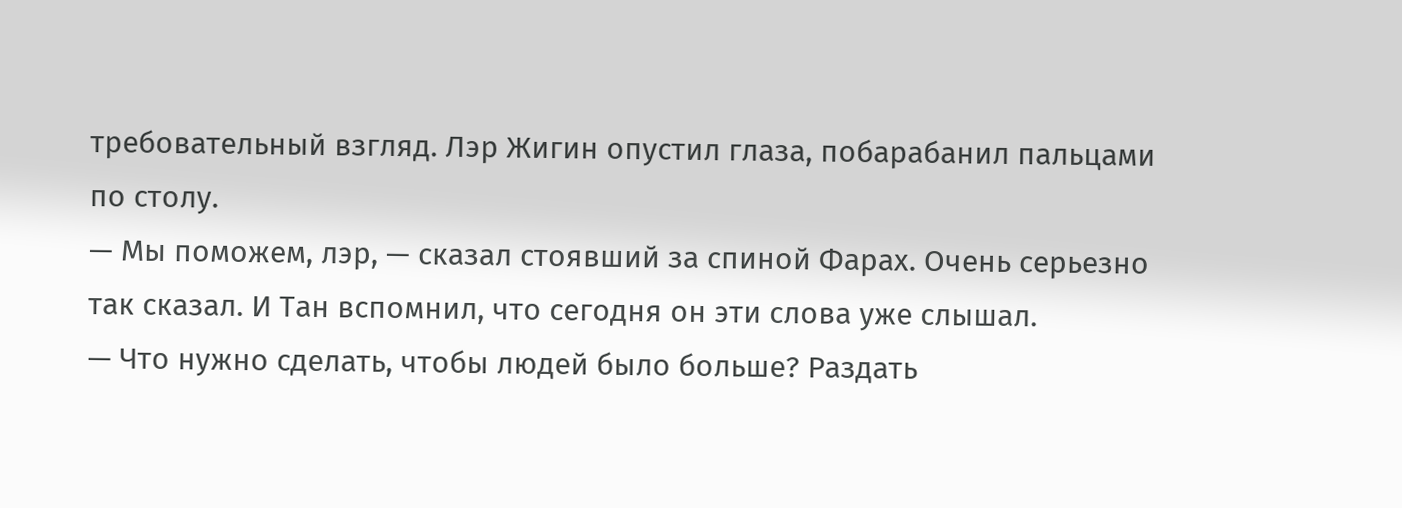требовательный взгляд. Лэр Жигин опустил глаза, побарабанил пальцами по столу.
— Мы поможем, лэр, — сказал стоявший за спиной Фарах. Очень серьезно так сказал. И Тан вспомнил, что сегодня он эти слова уже слышал.
— Что нужно сделать, чтобы людей было больше? Раздать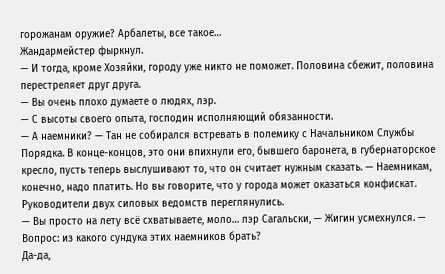горожанам оружие? Арбалеты, все такое…
Жандармейстер фыркнул.
— И тогда, кроме Хозяйки, городу уже никто не поможет. Половина сбежит, половина перестреляет друг друга.
— Вы очень плохо думаете о людях, лэр.
— С высоты своего опыта, господин исполняющий обязанности.
— А наемники? — Тан не собирался встревать в полемику с Начальником Службы Порядка. В конце-концов, это они впихнули его, бывшего баронета, в губернаторское кресло, пусть теперь выслушивают то, что он считает нужным сказать. — Наемникам, конечно, надо платить. Но вы говорите, что у города может оказаться конфискат.
Руководители двух силовых ведомств переглянулись.
— Вы просто на лету всё схватываете, моло… лэр Сагальски, — Жигин усмехнулся. — Вопрос: из какого сундука этих наемников брать?
Да-да,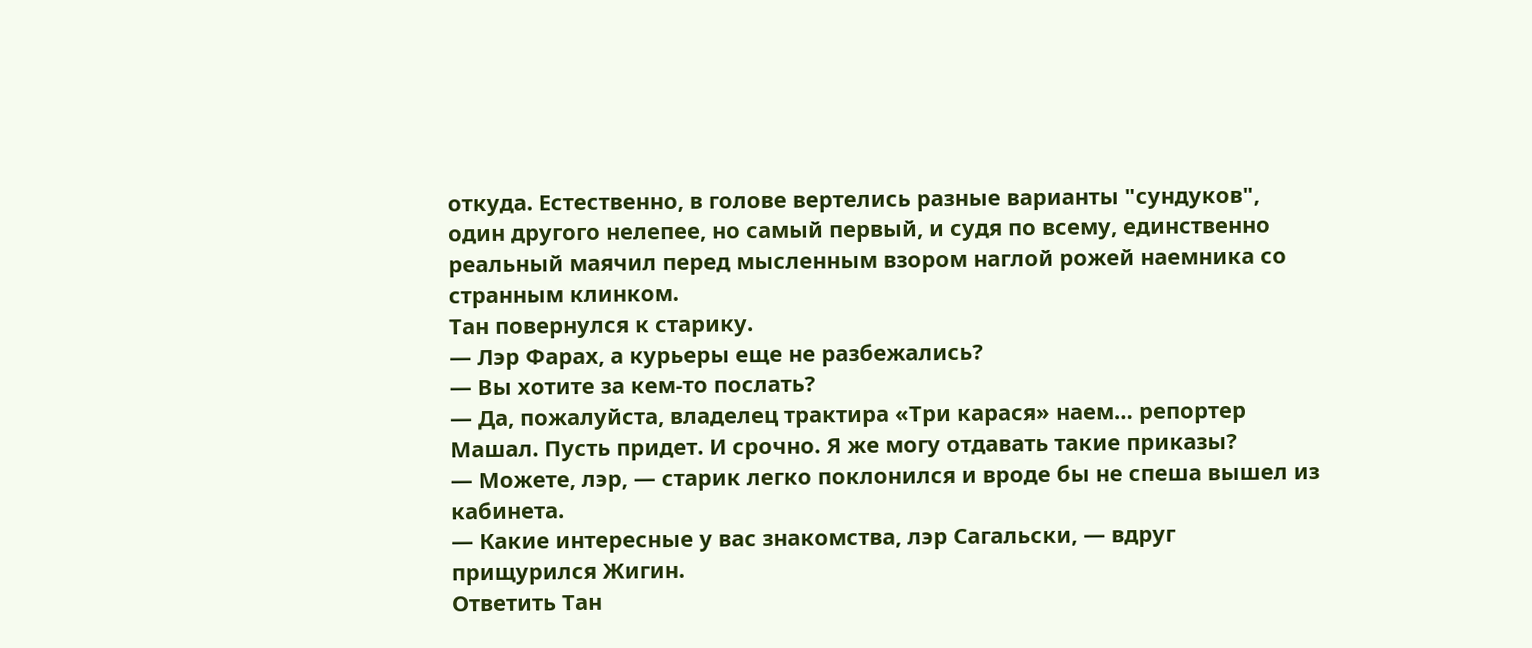откуда. Естественно, в голове вертелись разные варианты "сундуков", один другого нелепее, но самый первый, и судя по всему, единственно реальный маячил перед мысленным взором наглой рожей наемника со странным клинком.
Тан повернулся к старику.
— Лэр Фарах, а курьеры еще не разбежались?
— Вы хотите за кем-то послать?
— Да, пожалуйста, владелец трактира «Три карася» наем… репортер Машал. Пусть придет. И срочно. Я же могу отдавать такие приказы?
— Можете, лэр, — старик легко поклонился и вроде бы не спеша вышел из кабинета.
— Какие интересные у вас знакомства, лэр Сагальски, — вдруг прищурился Жигин.
Ответить Тан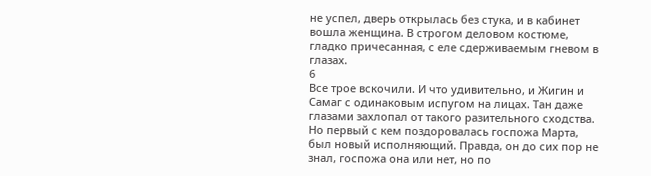не успел, дверь открылась без стука, и в кабинет вошла женщина. В строгом деловом костюме, гладко причесанная, с еле сдерживаемым гневом в глазах.
6
Все трое вскочили. И что удивительно, и Жигин и Самаг с одинаковым испугом на лицах. Тан даже глазами захлопал от такого разительного сходства. Но первый с кем поздоровалась госпожа Марта, был новый исполняющий. Правда, он до сих пор не знал, госпожа она или нет, но по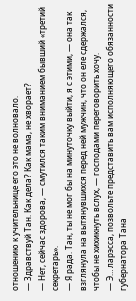отношению к учительнице его это не волновало.
— Здравствуй Тан. Как дела? Как мама, не хворает?
— Нет, сейчас здорова, — смутился таким вниманием бывший «третий секретарь».
— Я рада. Тан, ты не мог бы на минуточку выйти, я с этими, — она так взглянула на вытянувшихся перед ней мужчин, что он еле сдержался, чтобы не хихикнуть вслух, — господами переговорить хочу.
— Э… ларэсса, позвольте представить вам исполняющего обязанности губернатора Тана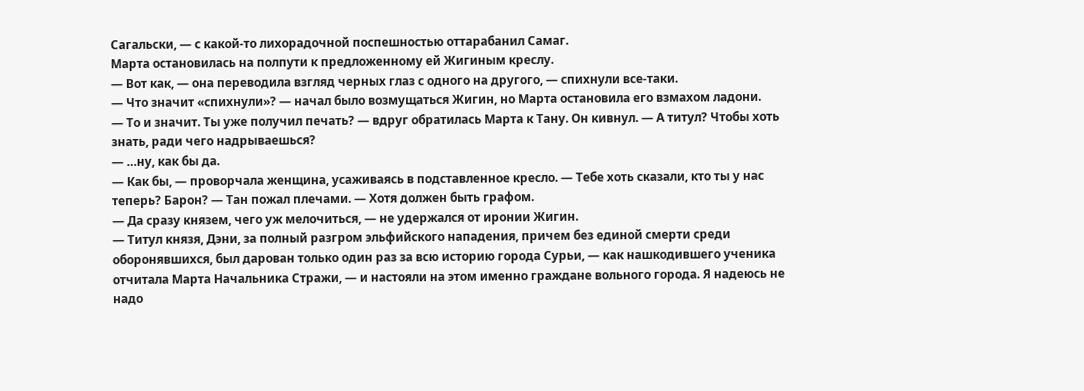Сагальски, — с какой-то лихорадочной поспешностью оттарабанил Самаг.
Марта остановилась на полпути к предложенному ей Жигиным креслу.
— Вот как, — она переводила взгляд черных глаз с одного на другого, — спихнули все-таки.
— Что значит «спихнули»? — начал было возмущаться Жигин, но Марта остановила его взмахом ладони.
— То и значит. Ты уже получил печать? — вдруг обратилась Марта к Тану. Он кивнул. — А титул? Чтобы хоть знать, ради чего надрываешься?
— …ну, как бы да.
— Как бы, — проворчала женщина, усаживаясь в подставленное кресло. — Тебе хоть сказали, кто ты у нас теперь? Барон? — Тан пожал плечами. — Хотя должен быть графом.
— Да сразу князем, чего уж мелочиться, — не удержался от иронии Жигин.
— Титул князя, Дэни, за полный разгром эльфийского нападения, причем без единой смерти среди оборонявшихся, был дарован только один раз за всю историю города Сурьи, — как нашкодившего ученика отчитала Марта Начальника Стражи, — и настояли на этом именно граждане вольного города. Я надеюсь не надо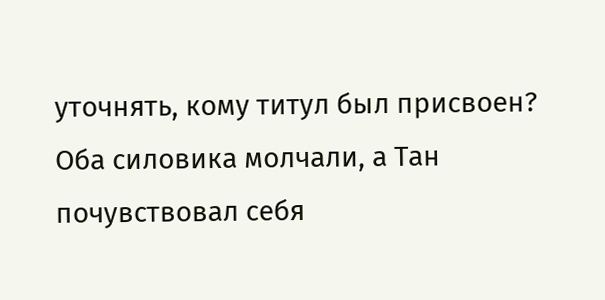уточнять, кому титул был присвоен?
Оба силовика молчали, а Тан почувствовал себя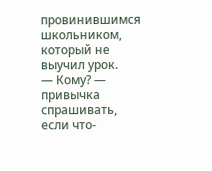провинившимся школьником, который не выучил урок.
— Кому? — привычка спрашивать, если что-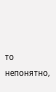то непонятно,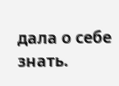дала о себе знать.